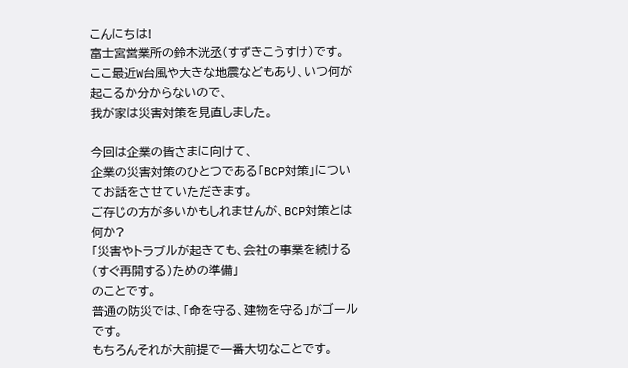こんにちは!
富士宮営業所の鈴木洸丞(すずきこうすけ)です。
ここ最近W台風や大きな地震などもあり、いつ何が起こるか分からないので、
我が家は災害対策を見直しました。

今回は企業の皆さまに向けて、
企業の災害対策のひとつである「BCP対策」についてお話をさせていただきます。
ご存じの方が多いかもしれませんが、BCP対策とは何か?
「災害やトラブルが起きても、会社の事業を続ける(すぐ再開する)ための準備」
のことです。
普通の防災では、「命を守る、建物を守る」がゴールです。
もちろんそれが大前提で一番大切なことです。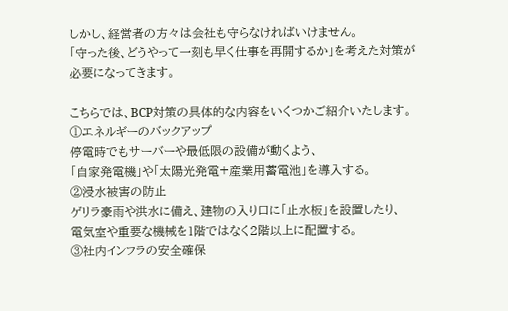しかし、経営者の方々は会社も守らなければいけません。
「守った後、どうやって一刻も早く仕事を再開するか」を考えた対策が
必要になってきます。

こちらでは、BCP対策の具体的な内容をいくつかご紹介いたします。
①エネルギーのバックアップ
停電時でもサーバーや最低限の設備が動くよう、
「自家発電機」や「太陽光発電+産業用蓄電池」を導入する。
②浸水被害の防止
ゲリラ豪雨や洪水に備え、建物の入り口に「止水板」を設置したり、
電気室や重要な機械を1階ではなく2階以上に配置する。
③社内インフラの安全確保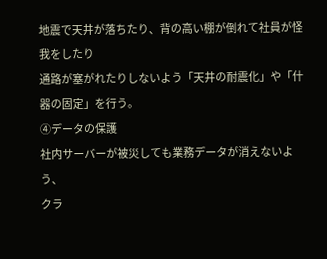地震で天井が落ちたり、背の高い棚が倒れて社員が怪我をしたり
通路が塞がれたりしないよう「天井の耐震化」や「什器の固定」を行う。
④データの保護
社内サーバーが被災しても業務データが消えないよう、
クラ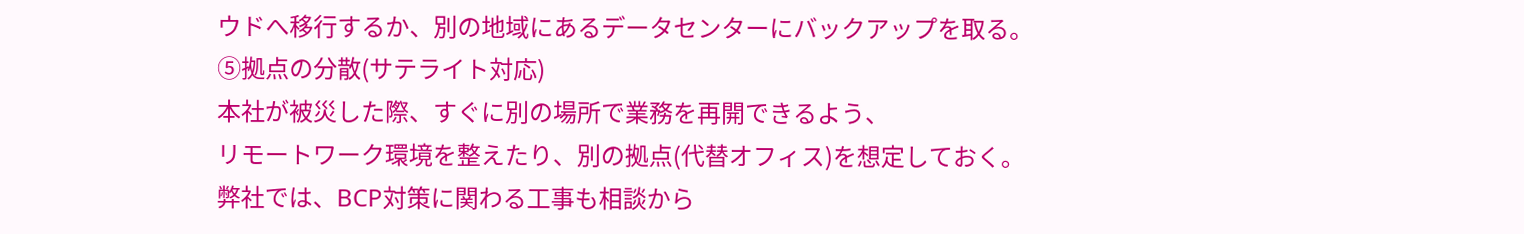ウドへ移行するか、別の地域にあるデータセンターにバックアップを取る。
⑤拠点の分散(サテライト対応)
本社が被災した際、すぐに別の場所で業務を再開できるよう、
リモートワーク環境を整えたり、別の拠点(代替オフィス)を想定しておく。
弊社では、BCP対策に関わる工事も相談から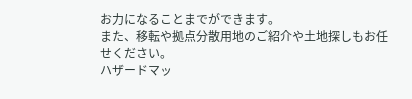お力になることまでができます。
また、移転や拠点分散用地のご紹介や土地探しもお任せください。
ハザードマッ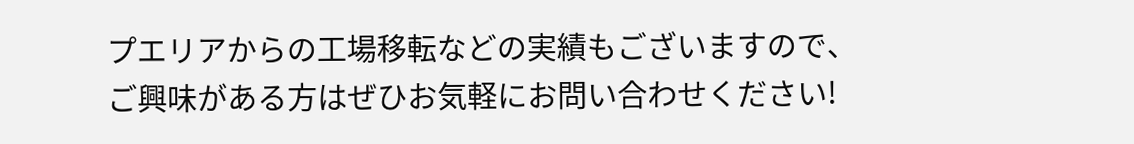プエリアからの工場移転などの実績もございますので、
ご興味がある方はぜひお気軽にお問い合わせください!